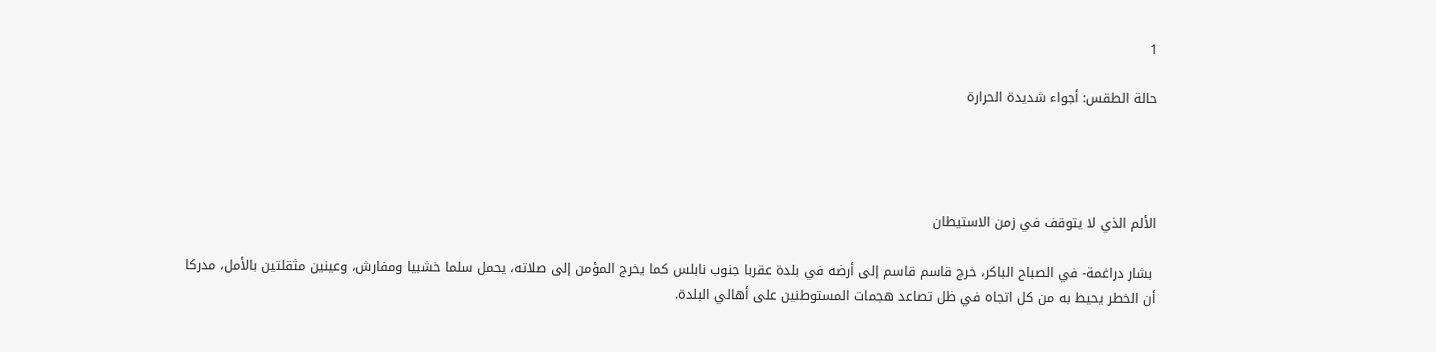1

حالة الطقس: أجواء شديدة الحرارة




الألم الذي لا يتوقف في زمن الاستيطان

 بشار دراغمة- في الصباح الباكر، خرج قاسم قاسم إلى أرضه في بلدة عقربا جنوب نابلس كما يخرج المؤمن إلى صلاته، يحمل سلما خشبيا ومفارش، وعينين مثقلتين بالأمل، مدركا أن الخطر يحيط به من كل اتجاه في ظل تصاعد هجمات المستوطنين على أهالي البلدة.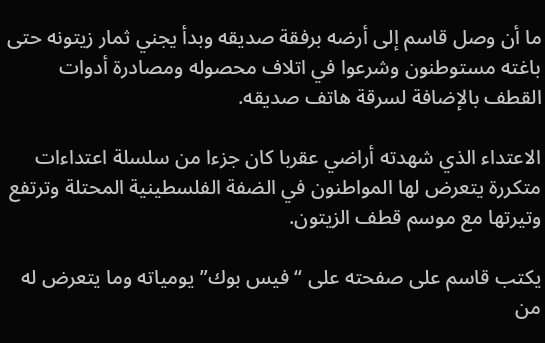ما أن وصل قاسم إلى أرضه برفقة صديقه وبدأ يجني ثمار زيتونه حتى باغته مستوطنون وشرعوا في اتلاف محصوله ومصادرة أدوات القطف بالإضافة لسرقة هاتف صديقه.

الاعتداء الذي شهدته أراضي عقربا كان جزءا من سلسلة اعتداءات متكررة يتعرض لها المواطنون في الضفة الفلسطينية المحتلة وترتفع وتيرتها مع موسم قطف الزيتون.

يكتب قاسم على صفحته على “فيس بوك” يومياته وما يتعرض له من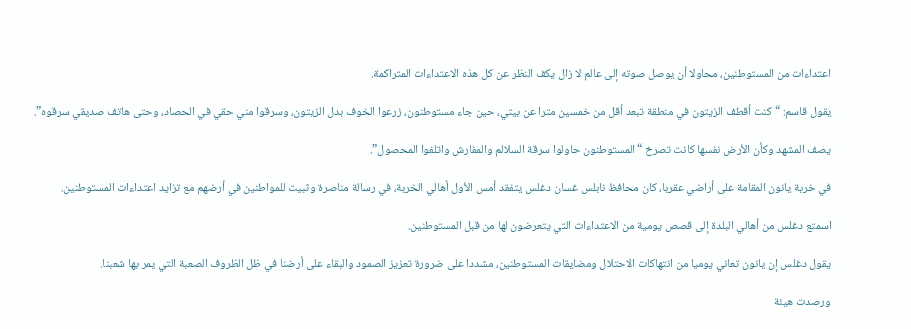اعتداءات من المستوطنين، محاولا أن يوصل صوته إلى عالم لا زال يكف النظر عن كل هذه الاعتداءات المتراكمة.

يقول قاسم: “كنت أقطف الزيتون في منطقة تبعد أقل من خمسين مترا عن بيتي، حين جاء مستوطنون، زرعوا الخوف بدل الزيتون، وسرقوا مني حقي في الحصاد، وحتى هاتف صديقي سرقوه”.

يصف المشهد وكأن الأرض نفسها كانت تصرخ “المستوطنون حاولوا سرقة السلالم والمفارش واتلفوا المحصول”.

في خربة يانون المقامة على أراضي عقربا، كان محافظ نابلس غسان دغلس يتفقد أمس الأول أهالي الخربة، في رسالة مناصرة وثبيت للمواطنين في أرضهم مع تزايد اعتداءات المستوطنين.

اسمتع دغلس من أهالي البلدة إلى قصص يومية من الاعتداءات التي يتعرضون لها من قبل المستوطنين.

يقول دغلس إن يانون تعاني يوميا من انتهاكات الاحتلال ومضايقات المستوطنين، مشددا على ضرورة تعزيز الصمود والبقاء على أرضنا في ظل الظروف الصعبة التي يمر بها شعبنا.

ورصدت هيئة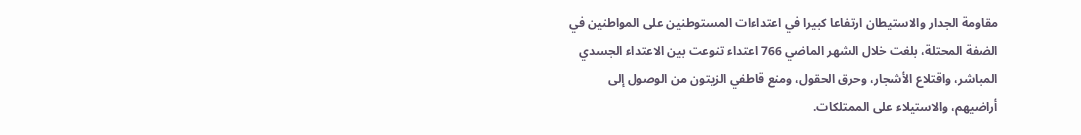مقاومة الجدار والاستيطان ارتفاعا كبيرا في اعتداءات المستوطنين على المواطنين في الضفة المحتلة، بلغت خلال الشهر الماضي 766 اعتداء تنوعت بين الاعتداء الجسدي المباشر، واقتلاع الأشجار، وحرق الحقول، ومنع قاطفي الزيتون من الوصول إلى أراضيهم، والاستيلاء على الممتلكات.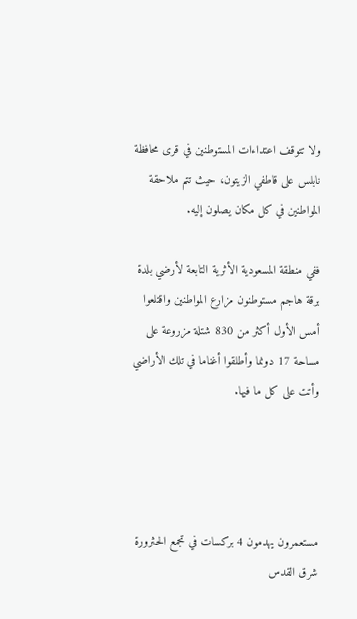ولا تتوقف اعتداءات المستوطنين في قرى محافظة نابلس على قاطفي الزيتون، حيث تتم ملاحقة المواطنين في كل مكان يصلون إليه.

ففي منطقة المسعودية الأثرية التابعة لأرضي بلدة برقة هاجم مستوطنون مزارع المواطنين واقتلعوا أمس الأول أكثر من 830 شتلة مزروعة على مساحة 17 دونما وأطلقوا أغناما في تلك الأراضي وأتت على كل ما فيها.




مستعمرون يهدمون 4 بركسات في تجمع الحثرورة شرق القدس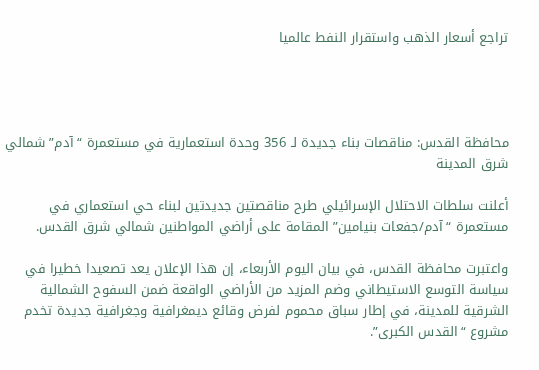تراجع أسعار الذهب واستقرار النفط عالميا




محافظة القدس: مناقصات بناء جديدة لـ 356 وحدة استعمارية في مستعمرة “آدم” شمالي شرق المدينة

أعلنت سلطات الاحتلال الإسرائيلي طرح مناقصتين جديدتين لبناء حي استعماري في مستعمرة “آدم/جفعات بنيامين” المقامة على أراضي المواطنين شمالي شرق القدس.

واعتبرت محافظة القدس، في بيان اليوم الأربعاء، إن هذا الإعلان يعد تصعيدا خطيرا في سياسة التوسع الاستيطاني وضم المزيد من الأراضي الواقعة ضمن السفوح الشمالية الشرقية للمدينة، في إطار سباق محموم لفرض وقائع ديمغرافية وجغرافية جديدة تخدم مشروع “القدس الكبرى”.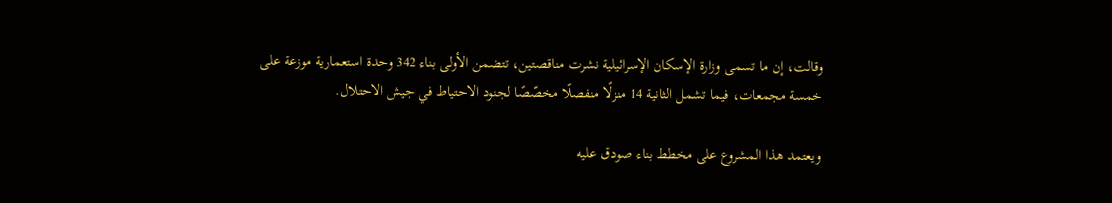وقالت، إن ما تسمى وزارة الإسكان الإسرائيلية نشرت مناقصتين، تتضمن الأولى بناء 342 وحدة استعمارية موزعة على خمسة مجمعات، فيما تشمل الثانية 14 منزلًا منفصلًا مخصّصًا لجنود الاحتياط في جيش الاحتلال.

ويعتمد هذا المشروع على مخطط بناء صودق عليه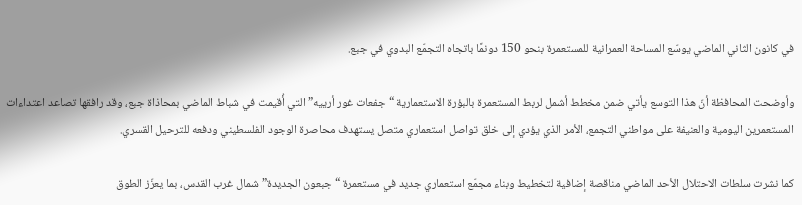في كانون الثاني الماضي يوسّع المساحة العمرانية للمستعمرة بنحو 150 دونمًا باتجاه التجمّع البدوي في جبع.

وأوضحت المحافظة أنّ هذا التوسع يأتي ضمن مخطط أشمل لربط المستعمرة بالبؤرة الاستعمارية “جفعات غور أرييه” التي أُقيمت في شباط الماضي بمحاذاة جبع، وقد رافقها تصاعد اعتداءات المستعمرين اليومية والعنيفة على مواطني التجمع، الأمر الذي يؤدي إلى خلق تواصل استعماري متصل يستهدف محاصرة الوجود الفلسطيني ودفعه للترحيل القسري.

كما نشرت سلطات الاحتلال الأحد الماضي مناقصة إضافية لتخطيط وبناء مجمّع استعماري جديد في مستعمرة “جبعون الجديدة” شمال غرب القدس، بما يعزّز الطوق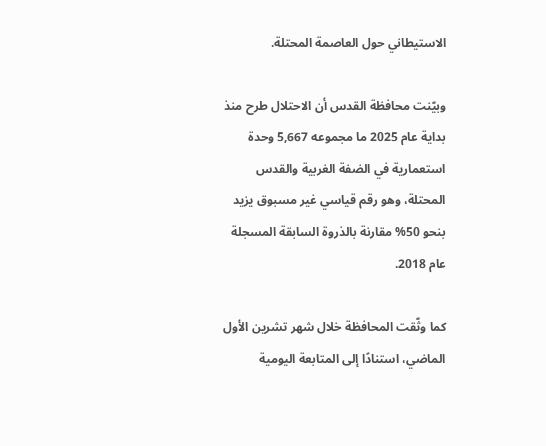الاستيطاني حول العاصمة المحتلة.

وبيّنت محافظة القدس أن الاحتلال طرح منذ بداية عام 2025 ما مجموعه 5,667 وحدة استعمارية في الضفة الغربية والقدس المحتلة، وهو رقم قياسي غير مسبوق يزيد بنحو 50% مقارنة بالذروة السابقة المسجلة عام 2018.

كما وثّقت المحافظة خلال شهر تشرين الأول الماضي، استنادًا إلى المتابعة اليومية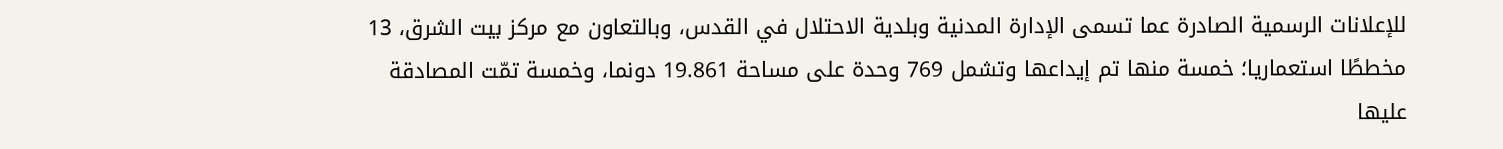للإعلانات الرسمية الصادرة عما تسمى الإدارة المدنية وبلدية الاحتلال في القدس، وبالتعاون مع مركز بيت الشرق، 13 مخططًا استعماريا؛ خمسة منها تم إيداعها وتشمل 769 وحدة على مساحة 19.861 دونما، وخمسة تمّت المصادقة عليها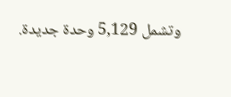وتشمل 5,129 وحدة جديدة.